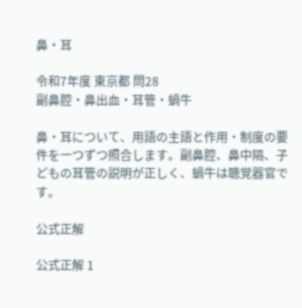鼻・耳

令和7年度 東京都 問28
副鼻腔・鼻出血・耳管・蝸牛

鼻・耳について、用語の主語と作用・制度の要件を一つずつ照合します。副鼻腔、鼻中隔、子どもの耳管の説明が正しく、蝸牛は聴覚器官です。

公式正解

公式正解 1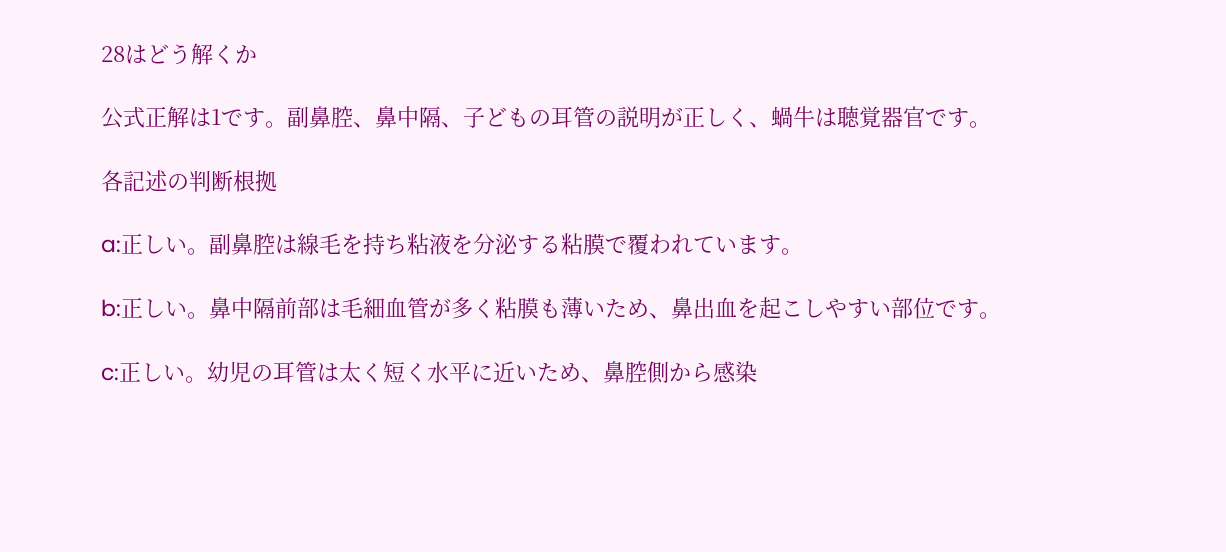28はどう解くか

公式正解は1です。副鼻腔、鼻中隔、子どもの耳管の説明が正しく、蝸牛は聴覚器官です。

各記述の判断根拠

a:正しい。副鼻腔は線毛を持ち粘液を分泌する粘膜で覆われています。

b:正しい。鼻中隔前部は毛細血管が多く粘膜も薄いため、鼻出血を起こしやすい部位です。

c:正しい。幼児の耳管は太く短く水平に近いため、鼻腔側から感染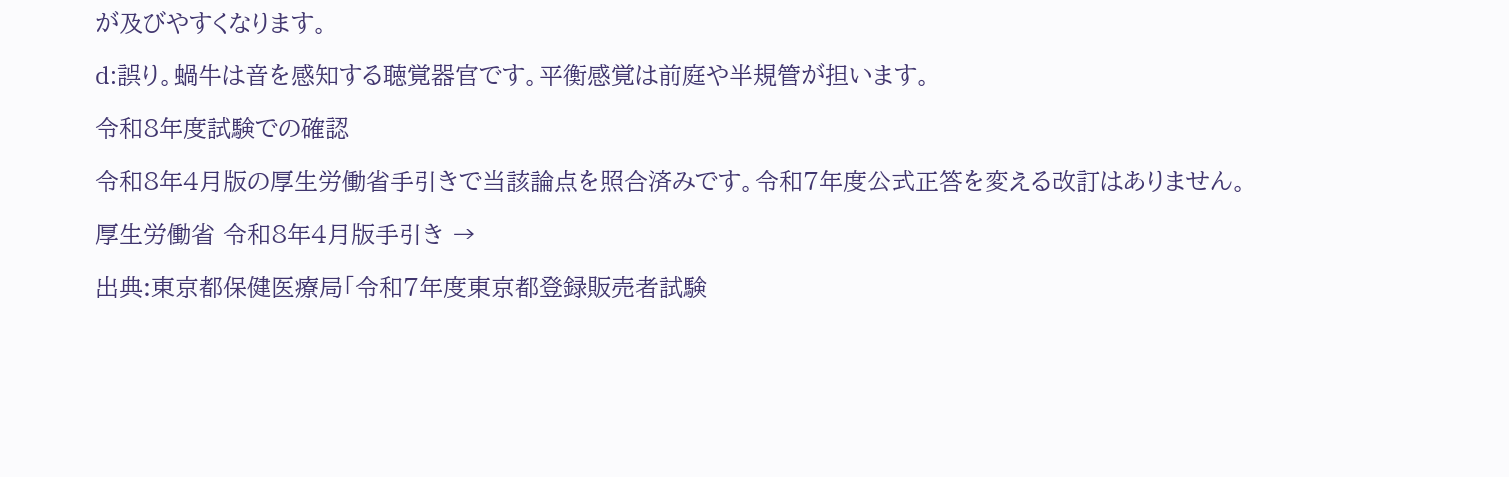が及びやすくなります。

d:誤り。蝸牛は音を感知する聴覚器官です。平衡感覚は前庭や半規管が担います。

令和8年度試験での確認

令和8年4月版の厚生労働省手引きで当該論点を照合済みです。令和7年度公式正答を変える改訂はありません。

厚生労働省 令和8年4月版手引き →

出典:東京都保健医療局「令和7年度東京都登録販売者試験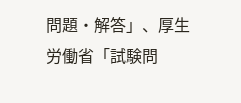問題・解答」、厚生労働省「試験問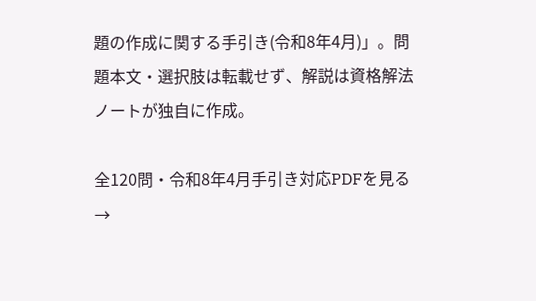題の作成に関する手引き(令和8年4月)」。問題本文・選択肢は転載せず、解説は資格解法ノートが独自に作成。

全120問・令和8年4月手引き対応PDFを見る →